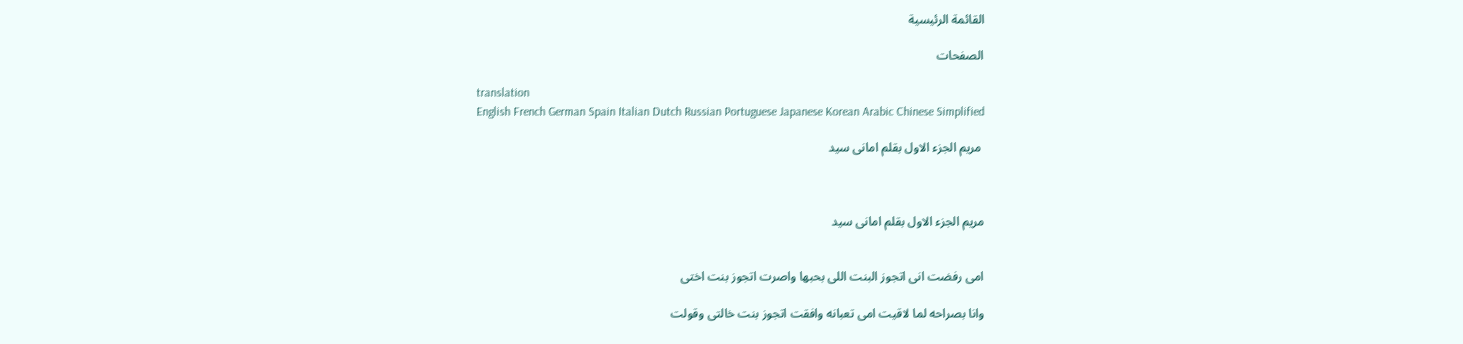القائمة الرئيسية

الصفحات

translation
English French German Spain Italian Dutch Russian Portuguese Japanese Korean Arabic Chinese Simplified

 مريم الجزء الاول بقلم امانى سيد



مريم الجزء الاول بقلم امانى سيد


امى رفضت انى اتجوز البنت اللى بحبها واصرت اتجوز بنت اختى

وانا بصراحه لما لاقيت امى تعبانه وافقت اتجوز بنت خالتى وقولت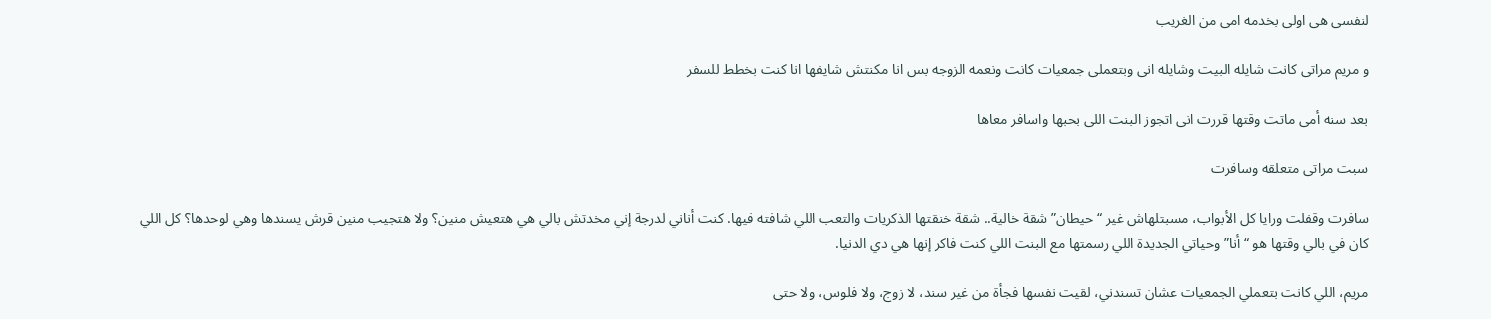لنفسى هى اولى بخدمه امى من الغريب

و مريم مراتى كانت شايله البيت وشايله انى وبتعملى جمعيات كانت ونعمه الزوجه بس انا مكنتش شايفها انا كنت بخطط للسفر

بعد سنه أمى ماتت وقتها قررت انى اتجوز البنت اللى بحبها واسافر معاها

سبت مراتى متعلقه وسافرت

سافرت وقفلت ورايا كل الأبواب، مسبتلهاش غير “حيطان” شقة خالية.. شقة خنقتها الذكريات والتعب اللي شافته فيها. كنت أناني لدرجة إني مخدتش بالي هي هتعيش منين؟ ولا هتجيب منين قرش يسندها وهي لوحدها؟ كل اللي كان في بالي وقتها هو “أنا” وحياتي الجديدة اللي رسمتها مع البنت اللي كنت فاكر إنها هي دي الدنيا.

مريم، اللي كانت بتعملي الجمعيات عشان تسندني، لقيت نفسها فجأة من غير سند، لا زوج، ولا فلوس، ولا حتى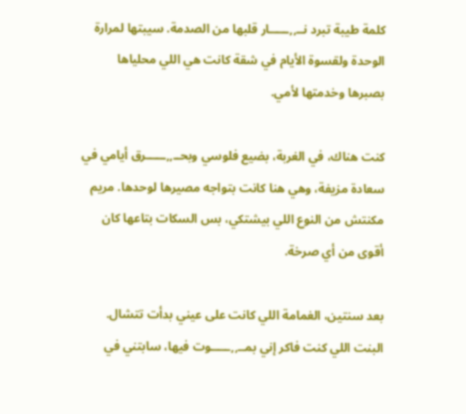كلمة طيبة تبرد نــ,,ـــــار قلبها من الصدمة. سيبتها لمرارة الوحدة ولقسوة الأيام في شقة كانت هي اللي محلياها بصبرها وخدمتها لأمي.

كنت هناك، في الغربة، بضيع فلوسي وبحــ,,ـــــرق أيامي في سعادة مزيفة، وهي هنا كانت بتواجه مصيرها لوحدها. مريم مكنتش من النوع اللي بيشتكي، بس السكات بتاعها كان أقوى من أي صرخة.

بعد سنتين، الغمامة اللي كانت على عيني بدأت تتشال. البنت اللي كنت فاكر إني بمــ,,ـــــوت فيها، سابتني في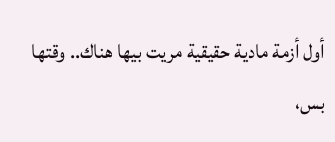أول أزمة مادية حقيقية مريت بيها هناك.. وقتها بس،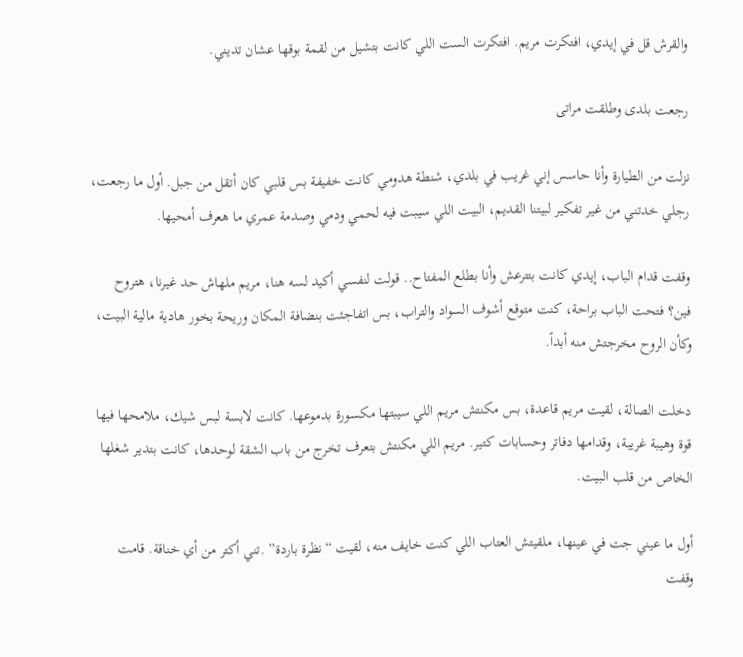والقرش قل في إيدي، افتكرت مريم. افتكرت الست اللي كانت بتشيل من لقمة بوقها عشان تديني.

رجعت بلدى وطلقت مراتى

نزلت من الطيارة وأنا حاسس إني غريب في بلدي، شنطة هدومي كانت خفيفة بس قلبي كان أتقل من جبل. أول ما رجعت، رجلي خدتني من غير تفكير لبيتنا القديم، البيت اللي سيبت فيه لحمي ودمي وصدمة عمري ما هعرف أمحيها.

وقفت قدام الباب، إيدي كانت بتترعش وأنا بطلع المفتاح.. قولت لنفسي أكيد لسه هنا، مريم ملهاش حد غيرنا، هتروح فين؟ فتحت الباب براحة، كنت متوقع أشوف السواد والتراب، بس اتفاجئت بنضافة المكان وريحة بخور هادية مالية البيت، وكأن الروح مخرجتش منه أبداً.

دخلت الصالة، لقيت مريم قاعدة، بس مكنتش مريم اللي سيبتها مكسورة بدموعها. كانت لابسة لبس شيك، ملامحها فيها قوة وهيبة غريبة، وقدامها دفاتر وحسابات كتير. مريم اللي مكنتش بتعرف تخرج من باب الشقة لوحدها، كانت بتدير شغلها الخاص من قلب البيت.

أول ما عيني جت في عينها، ملقيتش العتاب اللي كنت خايف منه، لقيت “نظرة باردة” .تني أكتر من أي خناقة. قامت وقفت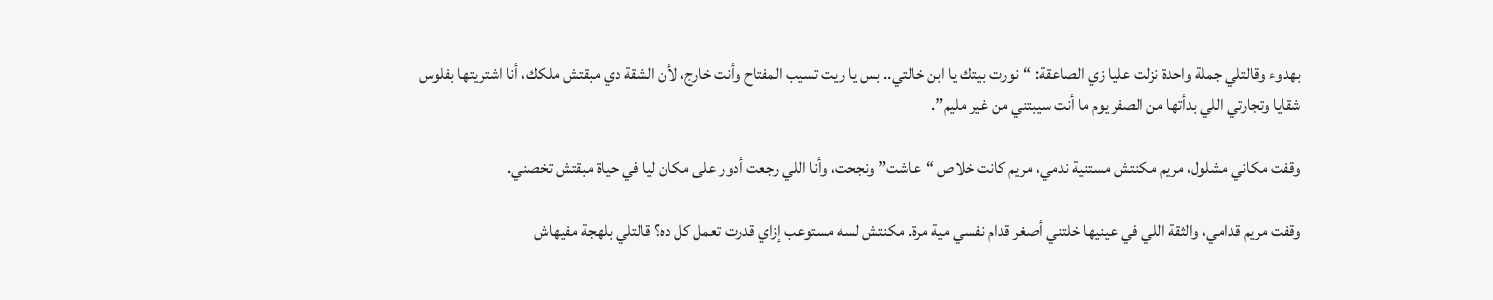بهدوء وقالتلي جملة واحدة نزلت عليا زي الصاعقة: “نورت بيتك يا ابن خالتي.. بس يا ريت تسيب المفتاح وأنت خارج، لأن الشقة دي مبقتش ملكك، أنا اشتريتها بفلوس شقايا وتجارتي اللي بدأتها من الصفر يوم ما أنت سيبتني من غير مليم”.

وقفت مكاني مشلول، مريم مكنتش مستنية ندمي، مريم كانت خلاص “عاشت” ونجحت، وأنا اللي رجعت أدور على مكان ليا في حياة مبقتش تخصني.

وقفت مريم قدامي، والثقة اللي في عينيها خلتني أصغر قدام نفسي مية مرة. مكنتش لسه مستوعب إزاي قدرت تعمل كل ده؟ قالتلي بلهجة مفيهاش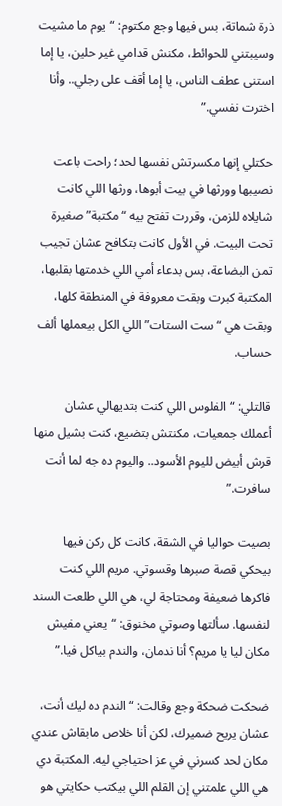ذرة شماتة، بس فيها وجع مكتوم: “يوم ما مشيت وسيبتني للحوائط، مكنش قدامي غير حلين، يا إما استنى عطف الناس، يا إما أقف على رجلي.. وأنا اخترت نفسي.”

حكتلي إنها مكسرتش نفسها لحد؛ راحت باعت نصيبها وورثها في بيت أبوها، ورثها اللي كانت شايلاه للزمن، وقررت تفتح بيه “مكتبة” صغيرة تحت البيت. في الأول كانت بتكافح عشان تجيب تمن البضاعة، بس بدعاء أمي اللي خدمتها بقلبها، المكتبة كبرت وبقت معروفة في المنطقة كلها، وبقت هي “ست الستات” اللي الكل بيعملها ألف حساب.

قالتلي: “الفلوس اللي كنت بتديهالي عشان أعملك جمعيات، مكنتش بتضيع، كنت بشيل منها قرش أبيض لليوم الأسود.. واليوم ده جه لما أنت سافرت.”

بصيت حواليا في الشقة، كانت كل ركن فيها بيحكي قصة صبرها وقسوتي. مريم اللي كنت فاكرها ضعيفة ومحتاجة لي، هي اللي طلعت السند لنفسها. سألتها وصوتي مخنوق: “يعني مفيش مكان ليا يا مريم؟ أنا ندمان، والندم بياكل فيا.”

ضحكت ضحكة وجع وقالت: “الندم ده ليك أنت، عشان يريح ضميرك، لكن أنا خلاص مابقاش عندي مكان لحد كسرني في عز احتياجي ليه. المكتبة دي هي اللي علمتني إن القلم اللي بيكتب حكايتي هو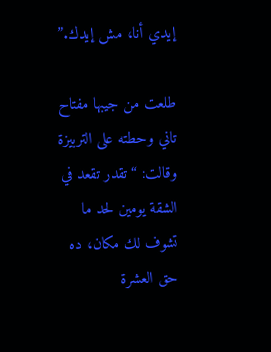إيدي أنا، مش إيدك.”

طلعت من جيبها مفتاح تاني وحطته على التربيزة وقالت: “تقدر تقعد في الشقة يومين لحد ما تشوف لك مكان، ده حق العشرة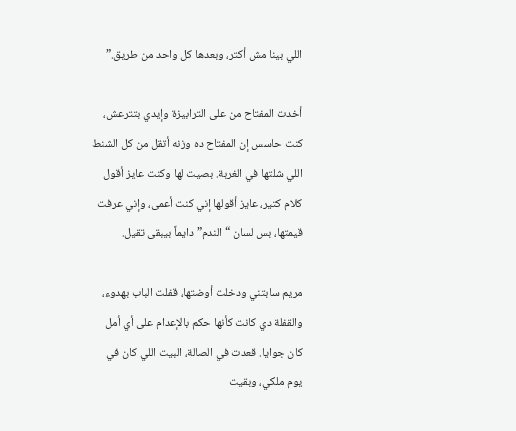اللي بينا مش أكتر، وبعدها كل واحد من طريق.”

أخدت المفتاح من على الترابيزة وإيدي بتترعش، كنت حاسس إن المفتاح ده وزنه أتقل من كل الشنط اللي شلتها في الغربة. بصيت لها وكنت عايز أقول كلام كتير، عايز أقولها إني كنت أعمى، وإني عرفت قيمتها، بس لسان “الندم” دايماً بيبقى تقيل.

مريم سابتني ودخلت أوضتها، قفلت الباب بهدوء، والقفلة دي كانت كأنها حكم بالإعدام على أي أمل كان جوايا. قعدت في الصالة، البيت اللي كان في يوم ملكي، وبقيت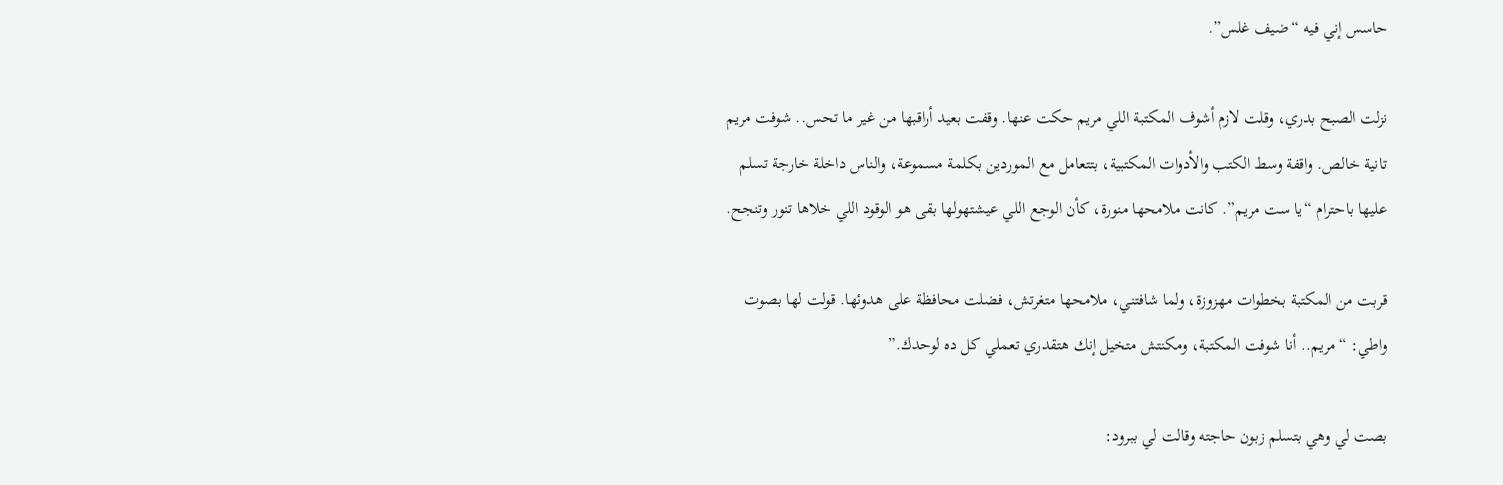حاسس إني فيه “ضيف غلس”.

نزلت الصبح بدري، وقلت لازم أشوف المكتبة اللي مريم حكت عنها. وقفت بعيد أراقبها من غير ما تحس.. شوفت مريم تانية خالص. واقفة وسط الكتب والأدوات المكتبية، بتتعامل مع الموردين بكلمة مسموعة، والناس داخلة خارجة تسلم عليها باحترام “يا ست مريم”. كانت ملامحها منورة، كأن الوجع اللي عيشتهولها بقى هو الوقود اللي خلاها تنور وتنجح.

قربت من المكتبة بخطوات مهزوزة، ولما شافتني، ملامحها متغرتش، فضلت محافظة على هدوئها. قولت لها بصوت واطي: “مريم.. أنا شوفت المكتبة، ومكنتش متخيل إنك هتقدري تعملي كل ده لوحدك.”

بصت لي وهي بتسلم زبون حاجته وقالت لي ببرود: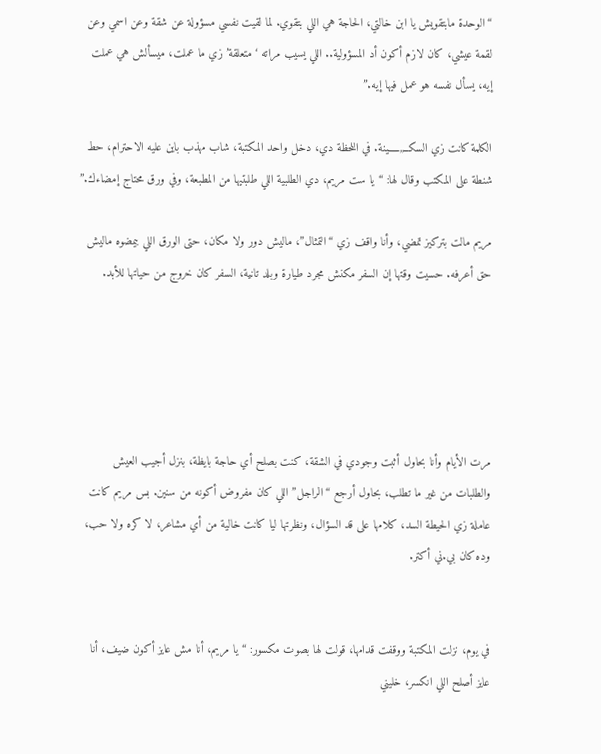“الوحدة مابتقويش يا ابن خالتي، الحاجة هي اللي بتقوي. لما لقيت نفسي مسؤولة عن شقة وعن اسمي وعن لقمة عيشي، كان لازم أكون أد المسؤولية.. اللي يسيب مراته ‘متعلقة’ زي ما عملت، ميسألش هي عملت إيه، يسأل نفسه هو عمل فيها إيه.”

الكلمة كانت زي السكــ,,ـــــينة. في اللحظة دي، دخل واحد المكتبة، شاب مهذب باين عليه الاحترام، حط شنطة على المكتب وقال لها: “يا ست مريم، دي الطلبية اللي طلبتيها من المطبعة، وفي ورق محتاج إمضاءك.”

مريم مالت بتركيز تمضي، وأنا واقف زي “التمثال”، ماليش دور ولا مكان، حتى الورق اللي بيمضوه ماليش حق أعرفه. حسيت وقتها إن السفر مكنش مجرد طيارة وبلد تانية، السفر كان خروج من حياتها للأبد.





مرت الأيام وأنا بحاول أثبت وجودي في الشقة، كنت بصلح أي حاجة بايظة، بنزل أجيب العيش والطلبات من غير ما تطلب، بحاول أرجع “الراجل” اللي كان مفروض أكونه من سنين. بس مريم كانت عاملة زي الحيطة السد، كلامها على قد السؤال، ونظرتها ليا كانت خالية من أي مشاعر، لا كره ولا حب، وده كان بي.ني أكتر.


في يوم، نزلت المكتبة ووقفت قدامها، قولت لها بصوت مكسور: “يا مريم، أنا مش عايز أكون ضيف، أنا عايز أصلح اللي انكسر، خليني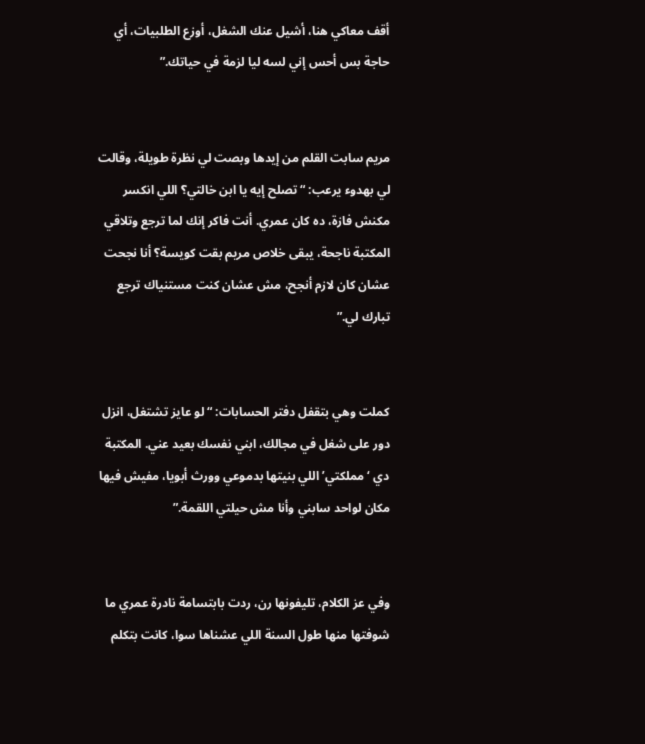أقف معاكي هنا، أشيل عنك الشغل، أوزع الطلبيات، أي حاجة بس أحس إني لسه ليا لزمة في حياتك.”


مريم سابت القلم من إيدها وبصت لي نظرة طويلة، وقالت لي بهدوء يرعب: “تصلح إيه يا ابن خالتي؟ اللي انكسر مكنش فازة، ده كان عمري. أنت فاكر إنك لما ترجع وتلاقي المكتبة ناجحة، يبقى خلاص مريم بقت كويسة؟ أنا نجحت عشان كان لازم أنجح، مش عشان كنت مستنياك ترجع تبارك لي.”


كملت وهي بتقفل دفتر الحسابات: “لو عايز تشتغل، انزل دور على شغل في مجالك، ابني نفسك بعيد عني. المكتبة دي ‘مملكتي’ اللي بنيتها بدموعي وورث أبويا، مفيش فيها مكان لواحد سابني وأنا مش حيلتي اللقمة.”


وفي عز الكلام، تليفونها رن، ردت بابتسامة نادرة عمري ما شوفتها منها طول السنة اللي عشناها سوا، كانت بتكلم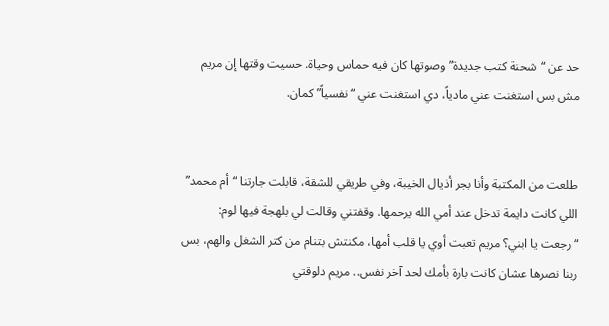حد عن “شحنة كتب جديدة” وصوتها كان فيه حماس وحياة. حسيت وقتها إن مريم مش بس استغنت عني مادياً، دي استغنت عني “نفسياً” كمان.


طلعت من المكتبة وأنا بجر أذيال الخيبة، وفي طريقي للشقة، قابلت جارتنا “أم محمد” اللي كانت دايمة تدخل عند أمي الله يرحمها. وقفتني وقالت لي بلهجة فيها لوم: “رجعت يا ابني؟ مريم تعبت أوي يا قلب أمها، مكنتش بتنام من كتر الشغل والهم، بس ربنا نصرها عشان كانت بارة بأمك لحد آخر نفس.. مريم دلوقتي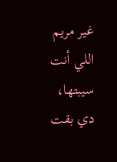غير مريم اللي أنت سيبتها، دي بقت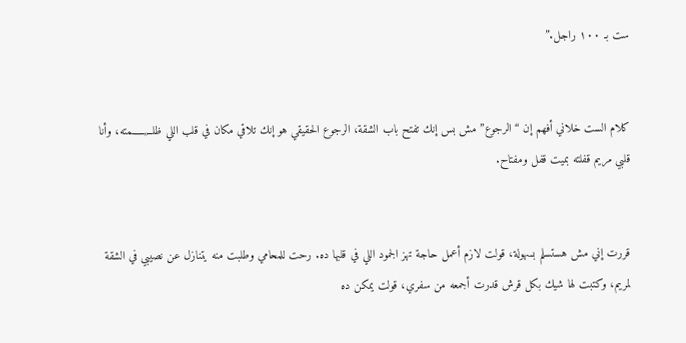ست بـ ١٠٠ راجل.”


كلام الست خلاني أفهم إن “الرجوع” مش بس إنك تفتح باب الشقة، الرجوع الحقيقي هو إنك تلاقي مكان في قلب اللي ظلــ,,ـــــمته، وأنا قلبي مريم قفلته بميت قفل ومفتاح.


قررت إني مش هستسلم بسهولة، قولت لازم أعمل حاجة تهز الجمود اللي في قلبها ده. رحت للمحامي وطلبت منه يتنازل عن نصيبي في الشقة لمريم، وكتبت لها شيك بكل قرش قدرت أجمعه من سفري، قولت يمكن ده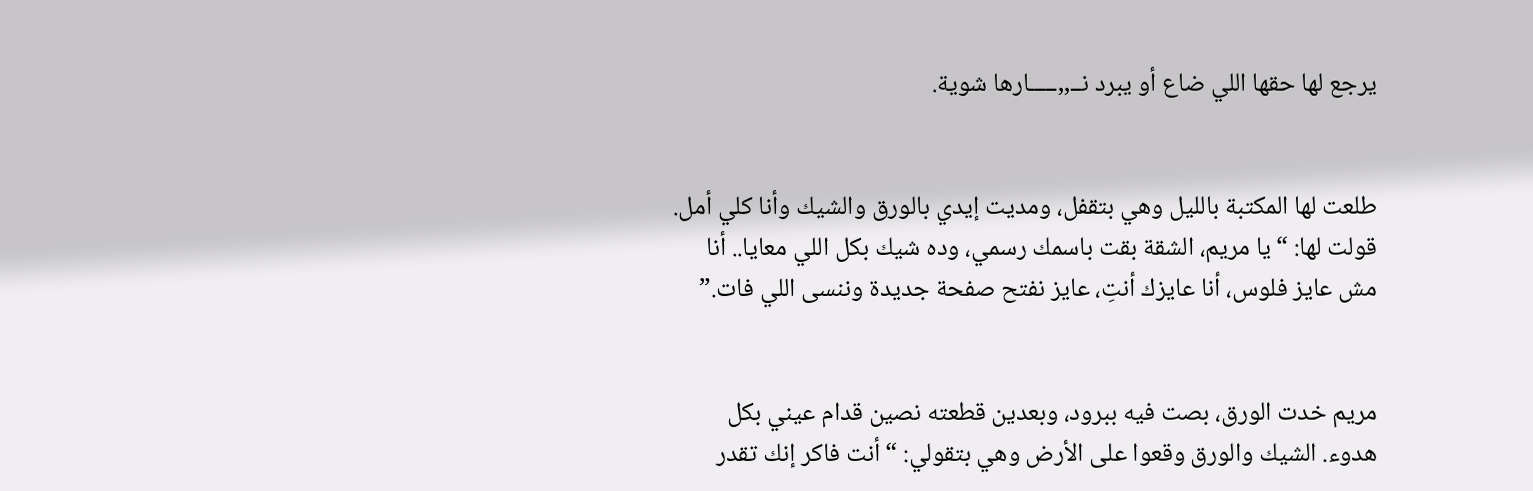يرجع لها حقها اللي ضاع أو يبرد نــ,,ـــــارها شوية.


طلعت لها المكتبة بالليل وهي بتقفل، ومديت إيدي بالورق والشيك وأنا كلي أمل. قولت لها: “يا مريم، الشقة بقت باسمك رسمي، وده شيك بكل اللي معايا.. أنا مش عايز فلوس، أنا عايزك أنتِ، عايز نفتح صفحة جديدة وننسى اللي فات.”


مريم خدت الورق، بصت فيه ببرود، وبعدين قطعته نصين قدام عيني بكل هدوء. الشيك والورق وقعوا على الأرض وهي بتقولي: “أنت فاكر إنك تقدر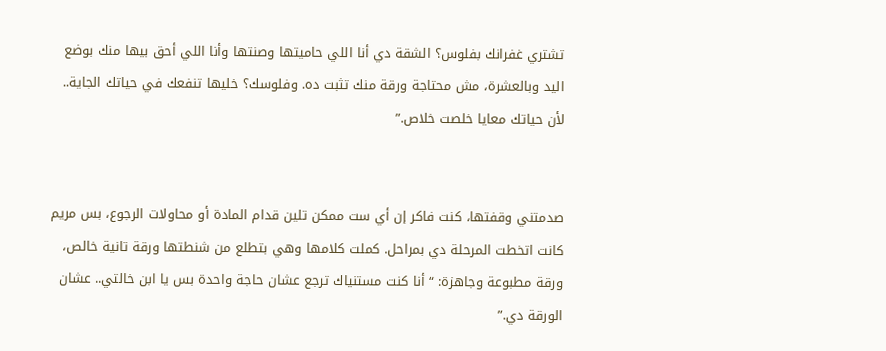تشتري غفرانك بفلوس؟ الشقة دي أنا اللي حاميتها وصنتها وأنا اللي أحق بيها منك بوضع اليد وبالعشرة، مش محتاجة ورقة منك تثبت ده. وفلوسك؟ خليها تنفعك في حياتك الجاية.. لأن حياتك معايا خلصت خلاص.”


صدمتني وقفتها، كنت فاكر إن أي ست ممكن تلين قدام المادة أو محاولات الرجوع، بس مريم كانت اتخطت المرحلة دي بمراحل. كملت كلامها وهي بتطلع من شنطتها ورقة تانية خالص، ورقة مطبوعة وجاهزة: “أنا كنت مستنياك ترجع عشان حاجة واحدة بس يا ابن خالتي.. عشان الورقة دي.”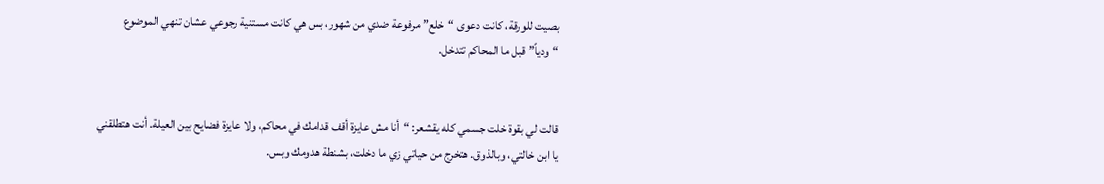بصيت للورقة، كانت دعوى “خلع” مرفوعة ضدي من شهور، بس هي كانت مستنية رجوعي عشان تنهي الموضوع “ودياً” قبل ما المحاكم تتدخل.


قالت لي بقوة خلت جسمي كله يقشعر: “أنا مش عايزة أقف قدامك في محاكم، ولا عايزة فضايح بين العيلة. أنت هتطلقني يا ابن خالتي، وبالذوق. هتخرج من حياتي زي ما دخلت، بشنطة هدومك وبس.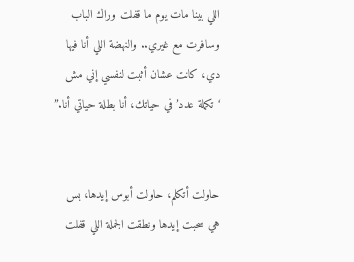اللي بينا مات يوم ما قفلت وراك الباب وسافرت مع غيري.. والنهضة اللي أنا فيها دي، كانت عشان أثبت لنفسي إني مش ‘تكملة عدد’ في حياتك، أنا بطلة حياتي أنا.”


حاولت أتكلم، حاولت أبوس إيدها، بس هي سحبت إيدها ونطقت الجملة اللي قفلت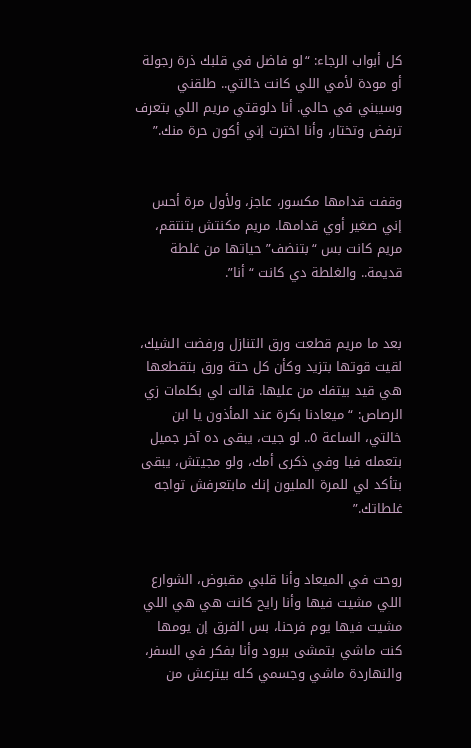كل أبواب الرجاء: “لو فاضل في قلبك ذرة رجولة أو مودة لأمي اللي كانت خالتي.. طلقني وسيبني في حالي. أنا دلوقتي مريم اللي بتعرف ترفض وتختار، وأنا اخترت إني أكون حرة منك.”


وقفت قدامها مكسور، عاجز، ولأول مرة أحس إني صغير أوي قدامها. مريم مكنتش بتنتقم، مريم كانت بس “بتنضف” حياتها من غلطة قديمة.. والغلطة دي كانت “أنا”.


بعد ما مريم قطعت ورق التنازل ورفضت الشيك، لقيت قوتها بتزيد وكأن كل حتة ورق بتقطعها هي قيد بيتفك من عليها. قالت لي بكلمات زي الرصاص: “ميعادنا بكرة عند المأذون يا ابن خالتي، الساعة ٥.. لو جيت، يبقى ده آخر جميل بتعمله فيا وفي ذكرى أمك، ولو مجيتش، يبقى بتأكد لي للمرة المليون إنك مابتعرفش تواجه غلطاتك.”


روحت في الميعاد وأنا قلبي مقبوض، الشوارع اللي مشيت فيها وأنا رايح كانت هي هي اللي مشيت فيها يوم فرحنا، بس الفرق إن يومها كنت ماشي بتمشى ببرود وأنا بفكر في السفر، والنهاردة ماشي وجسمي كله بيترعش من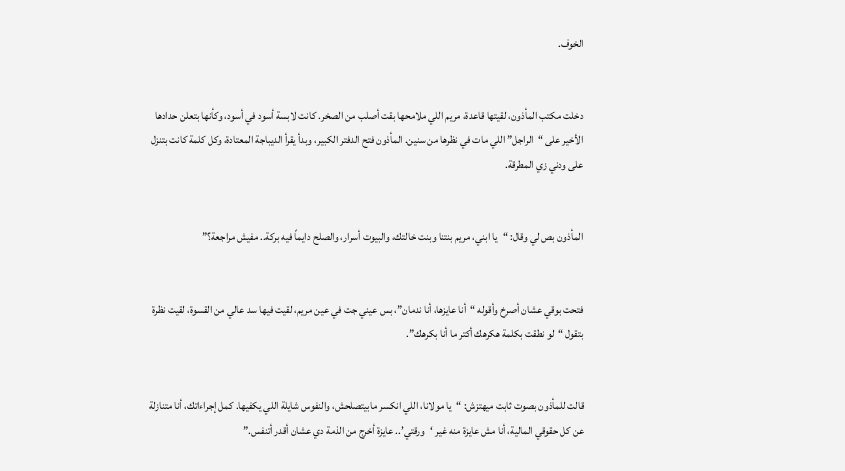الخوف.


دخلت مكتب المأذون، لقيتها قاعدة، مريم اللي ملامحها بقت أصلب من الصخر. كانت لابسة أسود في أسود، وكأنها بتعلن حدادها الأخير على “الراجل” اللي مات في نظرها من سنين. المأذون فتح الدفتر الكبير، وبدأ يقرأ الديباجة المعتادة، وكل كلمة كانت بتنزل على ودني زي المطرقة.


المأذون بص لي وقال: “يا ابني، مريم بنتنا وبنت خالتك، والبيوت أسرار، والصلح دايماً فيه بركة.. مفيش مراجعة؟”


فتحت بوقي عشان أصرخ وأقوله “أنا عايزها، أنا ندمان”، بس عيني جت في عين مريم، لقيت فيها سد عالي من القسوة، لقيت نظرة بتقول “لو نطقت بكلمة هكرهك أكتر ما أنا بكرهك”.


قالت للمأذون بصوت ثابت ميهتزش: “يا مولانا، اللي انكسر مابيتصلحش، والنفوس شايلة اللي يكفيها. كمل إجراءاتك، أنا متنازلة عن كل حقوقي المالية، أنا مش عايزة منه غير ‘ورقتي’.. عايزة أخرج من الذمة دي عشان أقدر أتنفس.”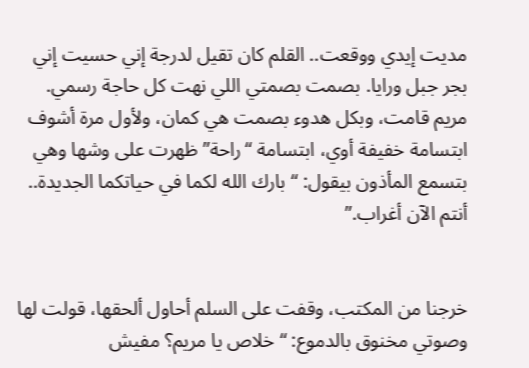مديت إيدي ووقعت.. القلم كان تقيل لدرجة إني حسيت إني بجر جبل ورايا. بصمت بصمتي اللي نهت كل حاجة رسمي. مريم قامت، وبكل هدوء بصمت هي كمان، ولأول مرة أشوف ابتسامة خفيفة أوي، ابتسامة “راحة” ظهرت على وشها وهي بتسمع المأذون بيقول: “بارك الله لكما في حياتكما الجديدة.. أنتم الآن أغراب.”


خرجنا من المكتب، وقفت على السلم أحاول ألحقها، قولت لها وصوتي مخنوق بالدموع: “خلاص يا مريم؟ مفيش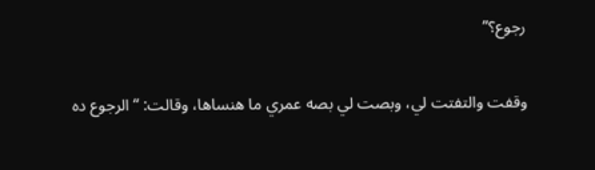رجوع؟”


وقفت والتفتت لي، وبصت لي بصه عمري ما هنساها، وقالت: “الرجوع ده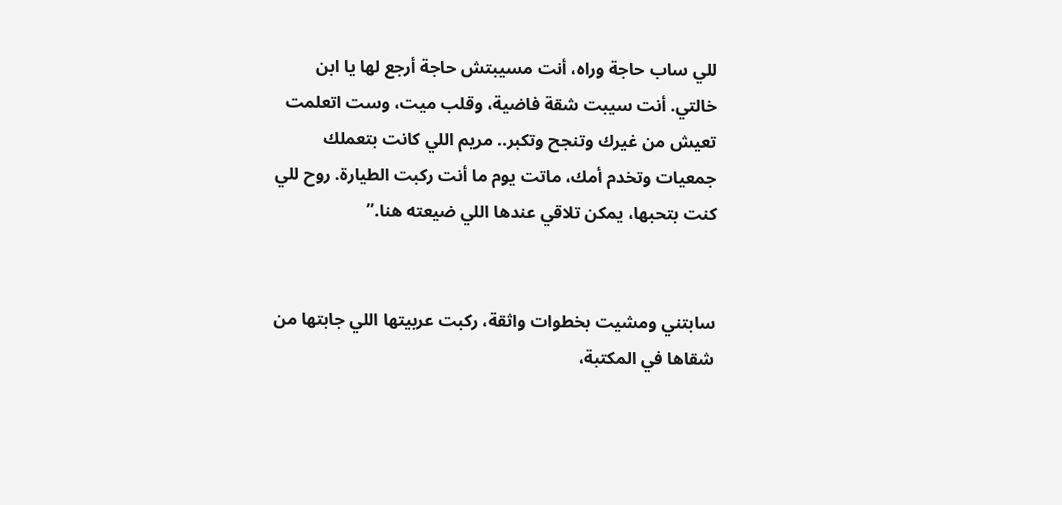للي ساب حاجة وراه، أنت مسيبتش حاجة أرجع لها يا ابن خالتي. أنت سيبت شقة فاضية، وقلب ميت، وست اتعلمت تعيش من غيرك وتنجح وتكبر.. مريم اللي كانت بتعملك جمعيات وتخدم أمك، ماتت يوم ما أنت ركبت الطيارة. روح للي كنت بتحبها، يمكن تلاقي عندها اللي ضيعته هنا.”


سابتني ومشيت بخطوات واثقة، ركبت عربيتها اللي جابتها من شقاها في المكتبة،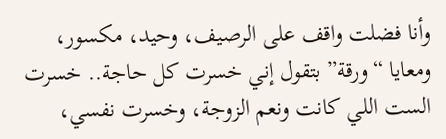وأنا فضلت واقف على الرصيف، وحيد، مكسور، ومعايا “ورقة” بتقول إني خسرت كل حاجة.. خسرت الست اللي كانت ونعم الزوجة، وخسرت نفسي،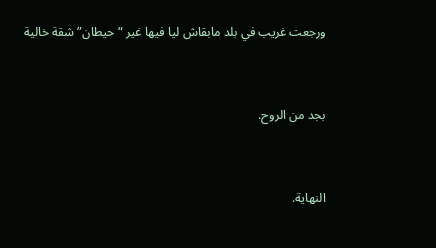ورجعت غريب في بلد مابقاش ليا فيها غير “حيطان” شقة خالية


بجد من الروح.


النهاية.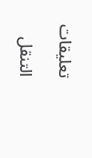تعليقات

التنقل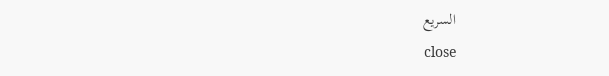السريع
    close